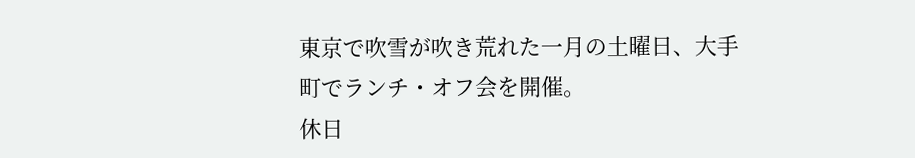東京で吹雪が吹き荒れた一月の土曜日、大手町でランチ・オフ会を開催。
休日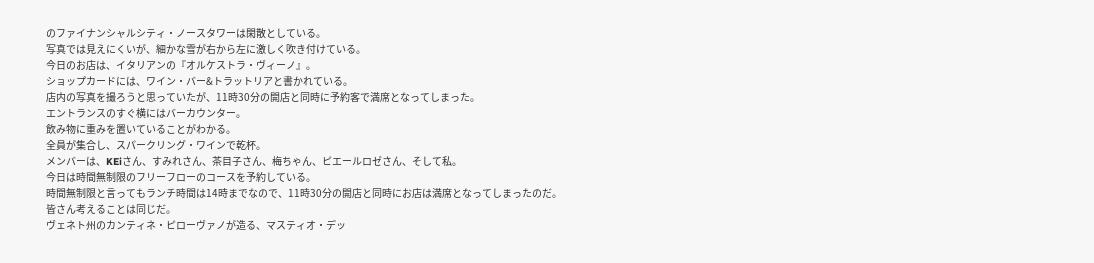のファイナンシャルシティ・ノースタワーは閑散としている。
写真では見えにくいが、細かな雪が右から左に激しく吹き付けている。
今日のお店は、イタリアンの『オルケストラ・ヴィーノ』。
ショップカードには、ワイン・バー&トラットリアと書かれている。
店内の写真を撮ろうと思っていたが、11時30分の開店と同時に予約客で満席となってしまった。
エントランスのすぐ横にはバーカウンター。
飲み物に重みを置いていることがわかる。
全員が集合し、スパークリング・ワインで乾杯。
メンバーは、KEiさん、すみれさん、茶目子さん、梅ちゃん、ピエールロゼさん、そして私。
今日は時間無制限のフリーフローのコースを予約している。
時間無制限と言ってもランチ時間は14時までなので、11時30分の開店と同時にお店は満席となってしまったのだ。
皆さん考えることは同じだ。
ヴェネト州のカンティネ・ピローヴァノが造る、マスティオ・デッ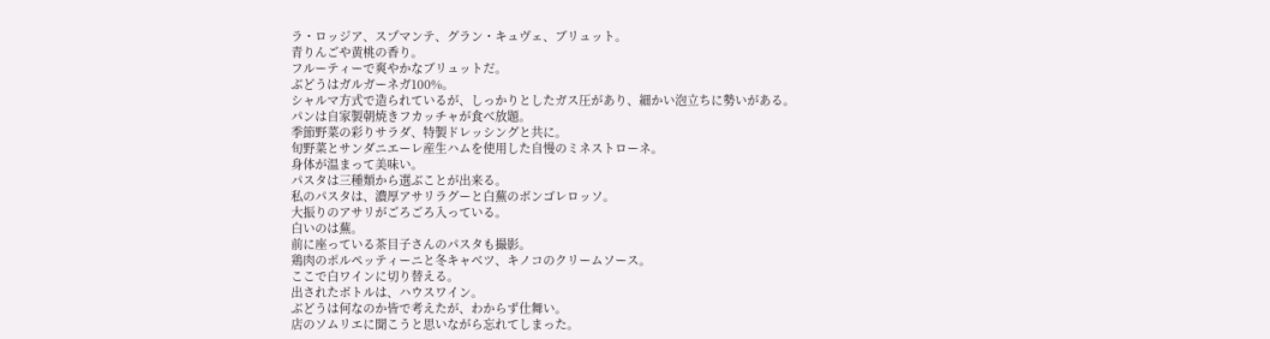ラ・ロッジア、スプマンテ、グラン・キュヴェ、ブリュット。
青りんごや黄桃の香り。
フルーティーで爽やかなブリュットだ。
ぶどうはガルガーネガ100%。
シャルマ方式で造られているが、しっかりとしたガス圧があり、細かい泡立ちに勢いがある。
パンは自家製朝焼きフカッチャが食べ放題。
季節野菜の彩りサラダ、特製ドレッシングと共に。
旬野菜とサンダニエーレ産生ハムを使用した自慢のミネストローネ。
身体が温まって美味い。
パスタは三種類から選ぶことが出来る。
私のパスタは、濃厚アサリラグーと白蕪のボンゴレロッソ。
大振りのアサリがごろごろ入っている。
白いのは蕪。
前に座っている茶目子さんのパスタも撮影。
鶏肉のポルペッティーニと冬キャベツ、キノコのクリームソース。
ここで白ワインに切り替える。
出されたボトルは、ハウスワイン。
ぶどうは何なのか皆で考えたが、わからず仕舞い。
店のソムリエに聞こうと思いながら忘れてしまった。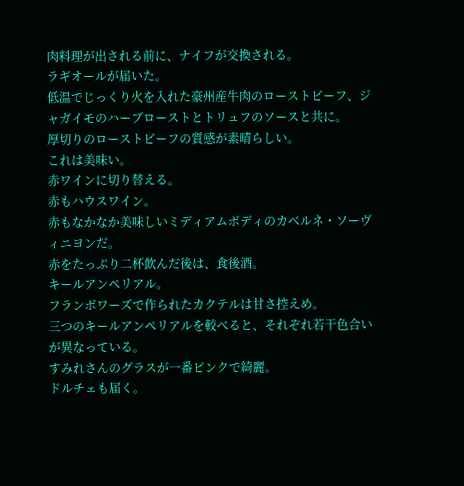肉料理が出される前に、ナイフが交換される。
ラギオールが届いた。
低温でじっくり火を入れた豪州産牛肉のローストビーフ、ジャガイモのハーブローストとトリュフのソースと共に。
厚切りのローストビーフの質感が素晴らしい。
これは美味い。
赤ワインに切り替える。
赤もハウスワイン。
赤もなかなか美味しいミディアムボディのカベルネ・ソーヴィニヨンだ。
赤をたっぷり二杯飲んだ後は、食後酒。
キールアンペリアル。
フランボワーズで作られたカクテルは甘さ控えめ。
三つのキールアンペリアルを較べると、それぞれ若干色合いが異なっている。
すみれさんのグラスが一番ピンクで綺麗。
ドルチェも届く。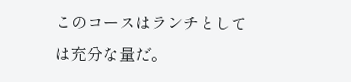このコースはランチとしては充分な量だ。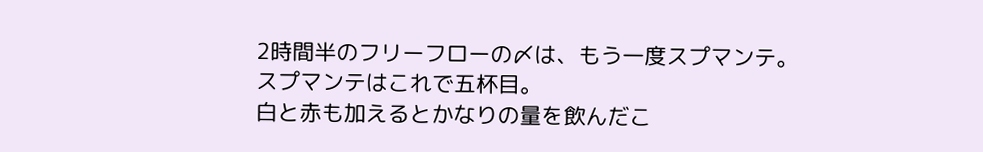2時間半のフリーフローの〆は、もう一度スプマンテ。
スプマンテはこれで五杯目。
白と赤も加えるとかなりの量を飲んだこ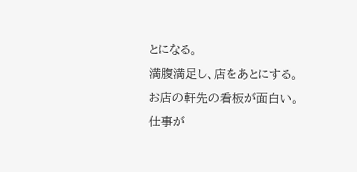とになる。
満腹満足し、店をあとにする。
お店の軒先の看板が面白い。
仕事が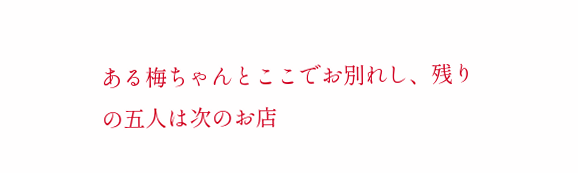ある梅ちゃんとここでお別れし、残りの五人は次のお店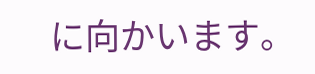に向かいます。